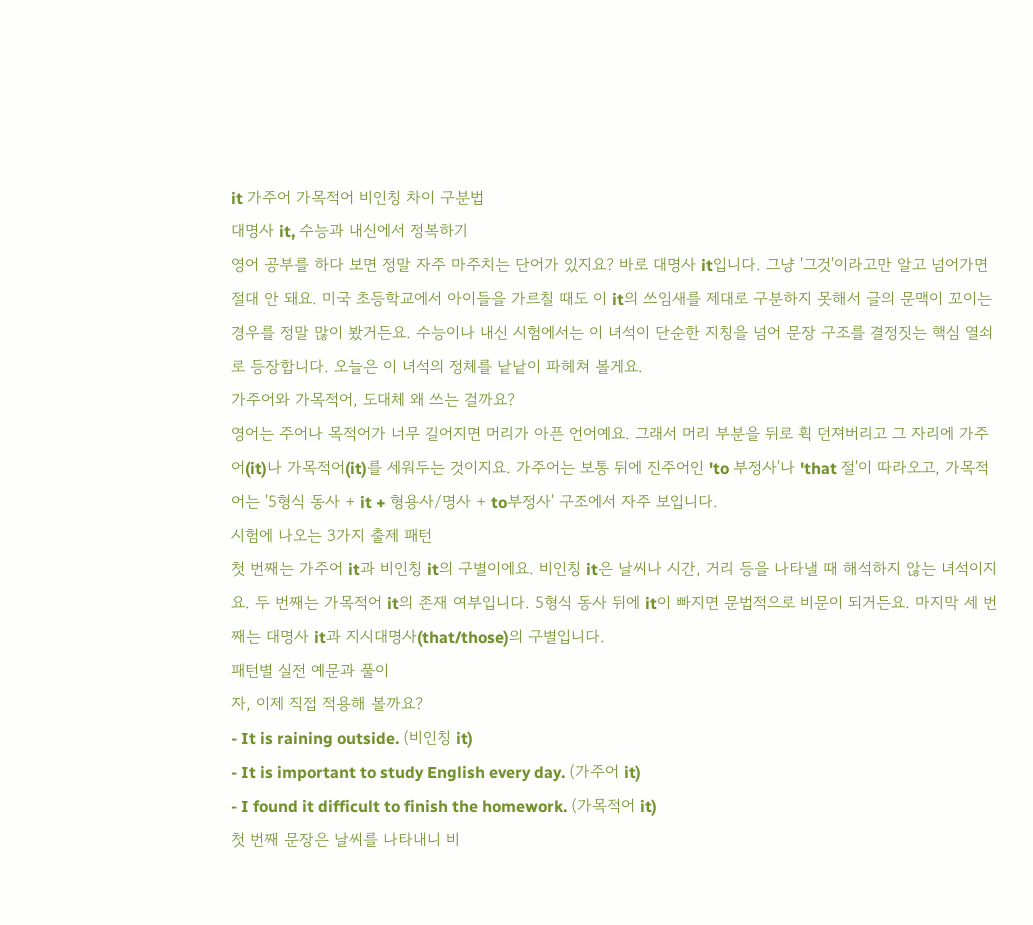it 가주어 가목적어 비인칭 차이 구분법
대명사 it, 수능과 내신에서 정복하기
영어 공부를 하다 보면 정말 자주 마주치는 단어가 있지요? 바로 대명사 it입니다. 그냥 '그것'이라고만 알고 넘어가면 절대 안 돼요. 미국 초등학교에서 아이들을 가르칠 때도 이 it의 쓰임새를 제대로 구분하지 못해서 글의 문맥이 꼬이는 경우를 정말 많이 봤거든요. 수능이나 내신 시험에서는 이 녀석이 단순한 지칭을 넘어 문장 구조를 결정짓는 핵심 열쇠로 등장합니다. 오늘은 이 녀석의 정체를 낱낱이 파헤쳐 볼게요.
가주어와 가목적어, 도대체 왜 쓰는 걸까요?
영어는 주어나 목적어가 너무 길어지면 머리가 아픈 언어예요. 그래서 머리 부분을 뒤로 휙 던져버리고 그 자리에 가주어(it)나 가목적어(it)를 세워두는 것이지요. 가주어는 보통 뒤에 진주어인 'to 부정사'나 'that 절'이 따라오고, 가목적어는 '5형식 동사 + it + 형용사/명사 + to부정사' 구조에서 자주 보입니다.
시험에 나오는 3가지 출제 패턴
첫 번째는 가주어 it과 비인칭 it의 구별이에요. 비인칭 it은 날씨나 시간, 거리 등을 나타낼 때 해석하지 않는 녀석이지요. 두 번째는 가목적어 it의 존재 여부입니다. 5형식 동사 뒤에 it이 빠지면 문법적으로 비문이 되거든요. 마지막 세 번째는 대명사 it과 지시대명사(that/those)의 구별입니다.
패턴별 실전 예문과 풀이
자, 이제 직접 적용해 볼까요?
- It is raining outside. (비인칭 it)
- It is important to study English every day. (가주어 it)
- I found it difficult to finish the homework. (가목적어 it)
첫 번째 문장은 날씨를 나타내니 비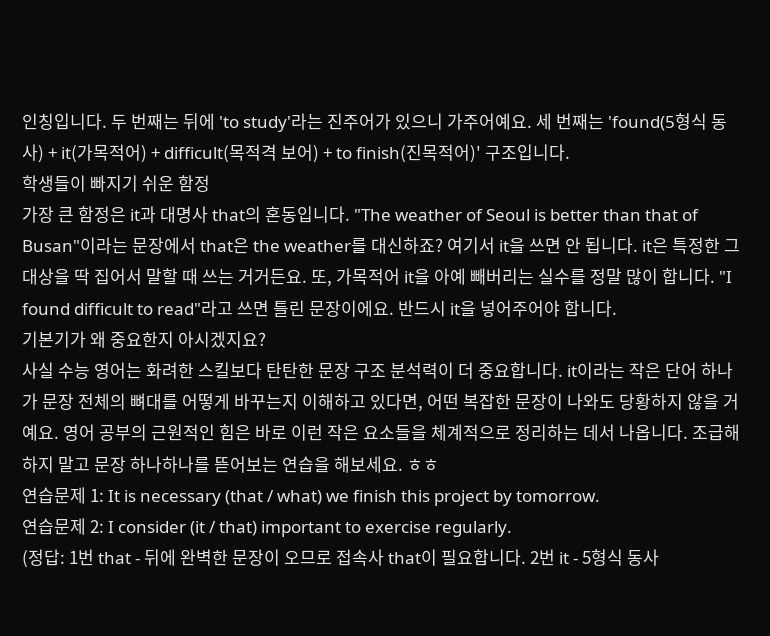인칭입니다. 두 번째는 뒤에 'to study'라는 진주어가 있으니 가주어예요. 세 번째는 'found(5형식 동사) + it(가목적어) + difficult(목적격 보어) + to finish(진목적어)' 구조입니다.
학생들이 빠지기 쉬운 함정
가장 큰 함정은 it과 대명사 that의 혼동입니다. "The weather of Seoul is better than that of Busan"이라는 문장에서 that은 the weather를 대신하죠? 여기서 it을 쓰면 안 됩니다. it은 특정한 그 대상을 딱 집어서 말할 때 쓰는 거거든요. 또, 가목적어 it을 아예 빼버리는 실수를 정말 많이 합니다. "I found difficult to read"라고 쓰면 틀린 문장이에요. 반드시 it을 넣어주어야 합니다.
기본기가 왜 중요한지 아시겠지요?
사실 수능 영어는 화려한 스킬보다 탄탄한 문장 구조 분석력이 더 중요합니다. it이라는 작은 단어 하나가 문장 전체의 뼈대를 어떻게 바꾸는지 이해하고 있다면, 어떤 복잡한 문장이 나와도 당황하지 않을 거예요. 영어 공부의 근원적인 힘은 바로 이런 작은 요소들을 체계적으로 정리하는 데서 나옵니다. 조급해하지 말고 문장 하나하나를 뜯어보는 연습을 해보세요. ㅎㅎ
연습문제 1: It is necessary (that / what) we finish this project by tomorrow.
연습문제 2: I consider (it / that) important to exercise regularly.
(정답: 1번 that - 뒤에 완벽한 문장이 오므로 접속사 that이 필요합니다. 2번 it - 5형식 동사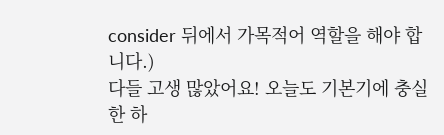consider 뒤에서 가목적어 역할을 해야 합니다.)
다들 고생 많았어요! 오늘도 기본기에 충실한 하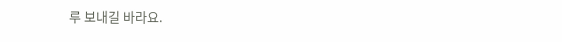루 보내길 바라요.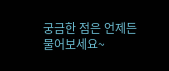궁금한 점은 언제든 물어보세요~